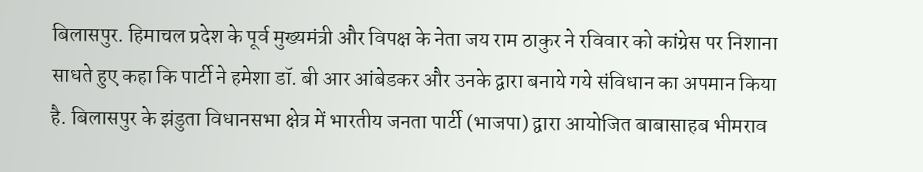बिलासपुर. हिमाचल प्रदेश के पूर्व मुख्यमंत्री और विपक्ष के नेता जय राम ठाकुर ने रविवार को कांग्रेस पर निशाना साधते हुए कहा कि पार्टी ने हमेशा डॉ. बी आर आंबेडकर और उनके द्वारा बनाये गये संविधान का अपमान किया है. बिलासपुर के झंडुता विधानसभा क्षेत्र में भारतीय जनता पार्टी (भाजपा) द्वारा आयोजित बाबासाहब भीमराव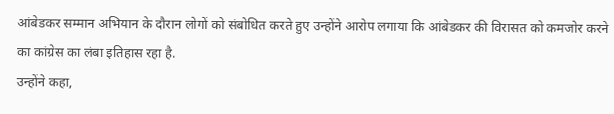आंबेडकर सम्मान अभियान के दौरान लोगों को संबोधित करते हुए उन्होंने आरोप लगाया कि आंबेडकर की विरासत को कमजोर करने का कांग्रेस का लंबा इतिहास रहा है.
उन्होंने कहा,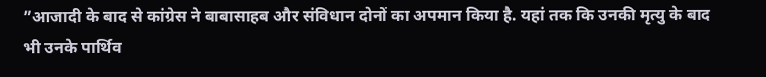”आजादी के बाद से कांग्रेस ने बाबासाहब और संविधान दोनों का अपमान किया है. यहां तक कि उनकी मृत्यु के बाद भी उनके पार्थिव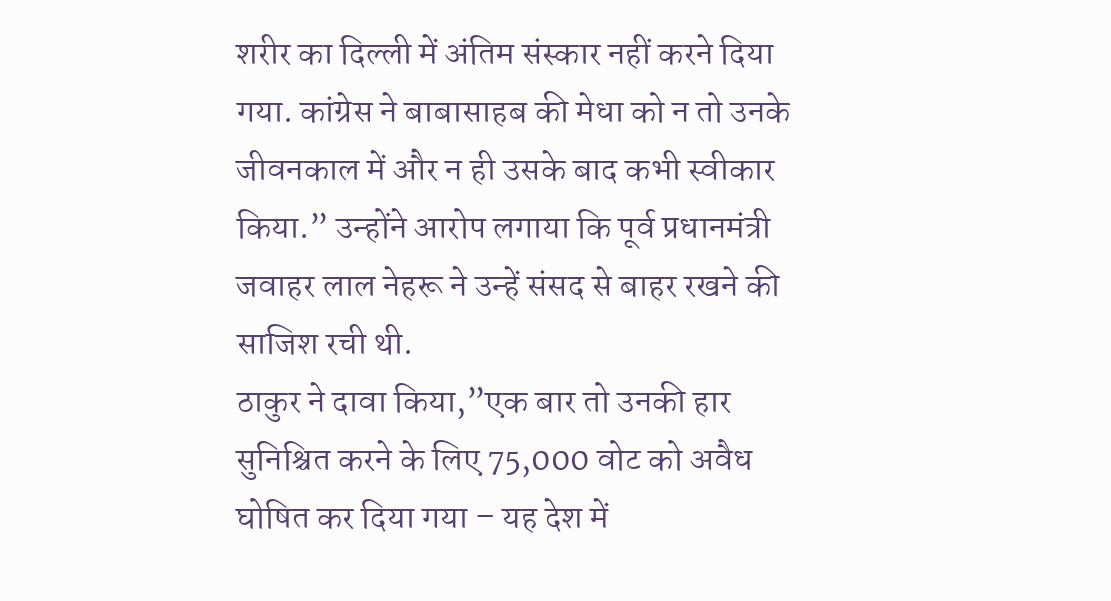शरीर का दिल्ली में अंतिम संस्कार नहीं करने दिया गया. कांग्रेस ने बाबासाहब की मेधा को न तो उनके जीवनकाल में और न ही उसके बाद कभी स्वीकार किया.” उन्होंने आरोप लगाया कि पूर्व प्रधानमंत्री जवाहर लाल नेहरू ने उन्हें संसद से बाहर रखने की साजिश रची थी.
ठाकुर ने दावा किया,”एक बार तो उनकी हार सुनिश्चित करने के लिए 75,000 वोट को अवैध घोषित कर दिया गया – यह देश में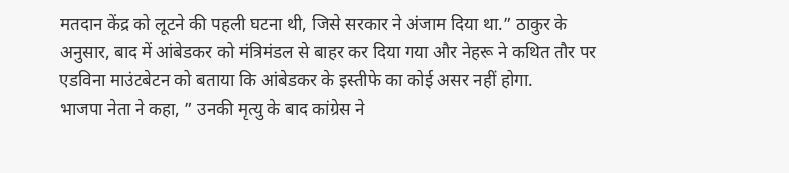मतदान केंद्र को लूटने की पहली घटना थी, जिसे सरकार ने अंजाम दिया था.” ठाकुर के अनुसार, बाद में आंबेडकर को मंत्रिमंडल से बाहर कर दिया गया और नेहरू ने कथित तौर पर एडविना माउंटबेटन को बताया कि आंबेडकर के इस्तीफे का कोई असर नहीं होगा.
भाजपा नेता ने कहा, ” उनकी मृत्यु के बाद कांग्रेस ने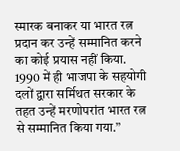स्मारक बनाकर या भारत रत्न प्रदान कर उन्हें सम्मानित करने का कोई प्रयास नहीं किया. 1990 में ही भाजपा के सहयोगी दलों द्वारा सर्मिथत सरकार के तहत उन्हें मरणोपरांत भारत रत्न से सम्मानित किया गया.”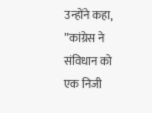उन्होंने कहा, ”कांग्रेस ने संविधान को एक निजी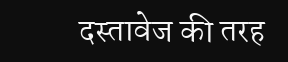दस्तावेज की तरह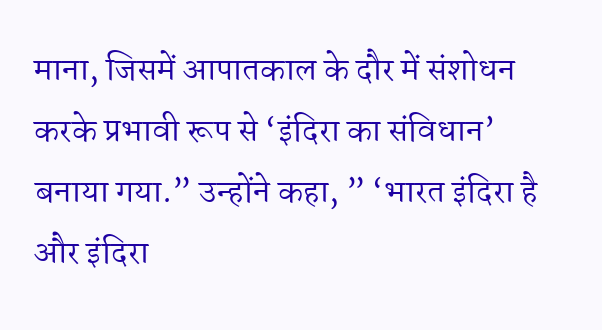माना, जिसमें आपातकाल के दौर में संशोधन करके प्रभावी रूप से ‘इंदिरा का संविधान’ बनाया गया.” उन्होंने कहा, ” ‘भारत इंदिरा है और इंदिरा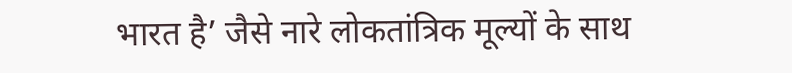भारत है’ जैसे नारे लोकतांत्रिक मूल्यों के साथ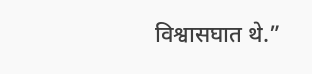विश्वासघात थे.”